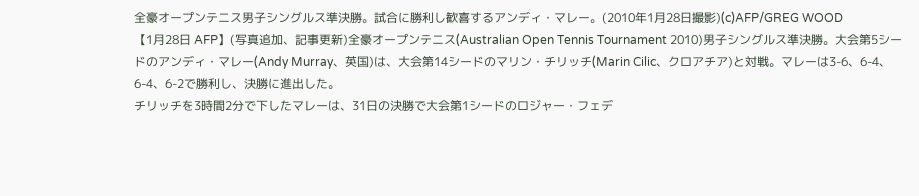全豪オープンテニス男子シングルス準決勝。試合に勝利し歓喜するアンディ・マレー。(2010年1月28日撮影)(c)AFP/GREG WOOD
【1月28日 AFP】(写真追加、記事更新)全豪オープンテニス(Australian Open Tennis Tournament 2010)男子シングルス準決勝。大会第5シードのアンディ・マレー(Andy Murray、英国)は、大会第14シードのマリン・チリッチ(Marin Cilic、クロアチア)と対戦。マレーは3-6、6-4、6-4、6-2で勝利し、決勝に進出した。
チリッチを3時間2分で下したマレーは、31日の決勝で大会第1シードのロジャー・フェデ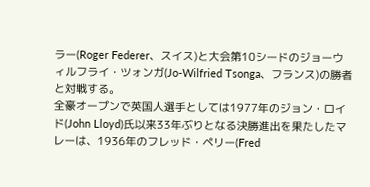ラー(Roger Federer、スイス)と大会第10シードのジョーウィルフライ・ツォンガ(Jo-Wilfried Tsonga、フランス)の勝者と対戦する。
全豪オープンで英国人選手としては1977年のジョン・ロイド(John Lloyd)氏以来33年ぶりとなる決勝進出を果たしたマレーは、1936年のフレッド・ペリー(Fred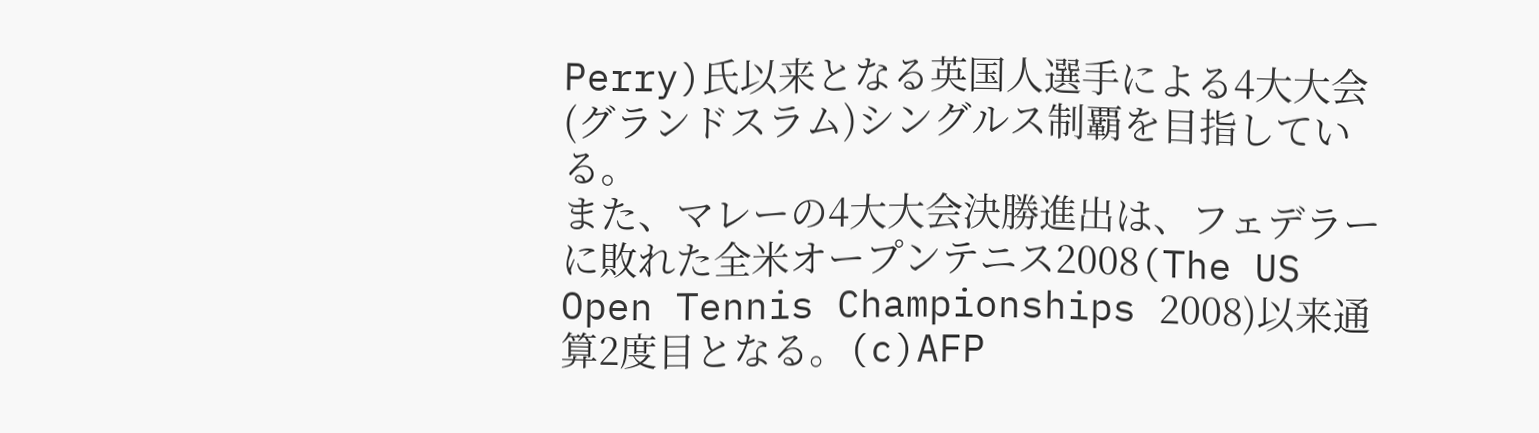Perry)氏以来となる英国人選手による4大大会(グランドスラム)シングルス制覇を目指している。
また、マレーの4大大会決勝進出は、フェデラーに敗れた全米オープンテニス2008(The US Open Tennis Championships 2008)以来通算2度目となる。(c)AFP